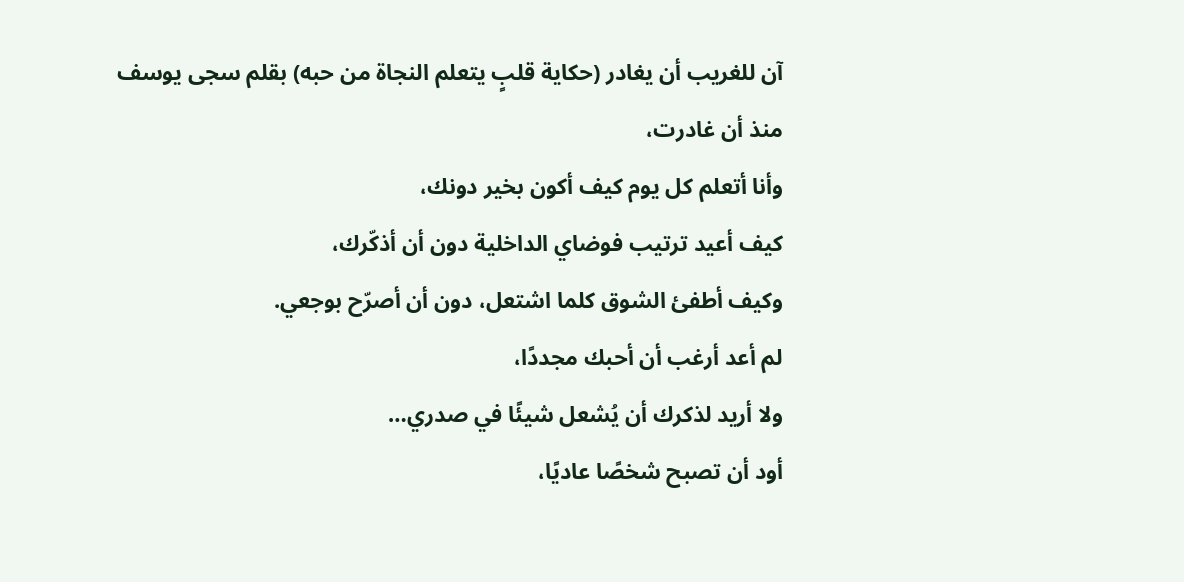آن للغريب أن يغادر (حكاية قلبٍ يتعلم النجاة من حبه) بقلم سجى يوسف
منذ أن غادرت،
وأنا أتعلم كل يوم كيف أكون بخير دونك،
كيف أعيد ترتيب فوضاي الداخلية دون أن أذكّرك،
وكيف أطفئ الشوق كلما اشتعل، دون أن أصرّح بوجعي.
لم أعد أرغب أن أحبك مجددًا،
ولا أريد لذكرك أن يُشعل شيئًا في صدري…
أود أن تصبح شخصًا عاديًا،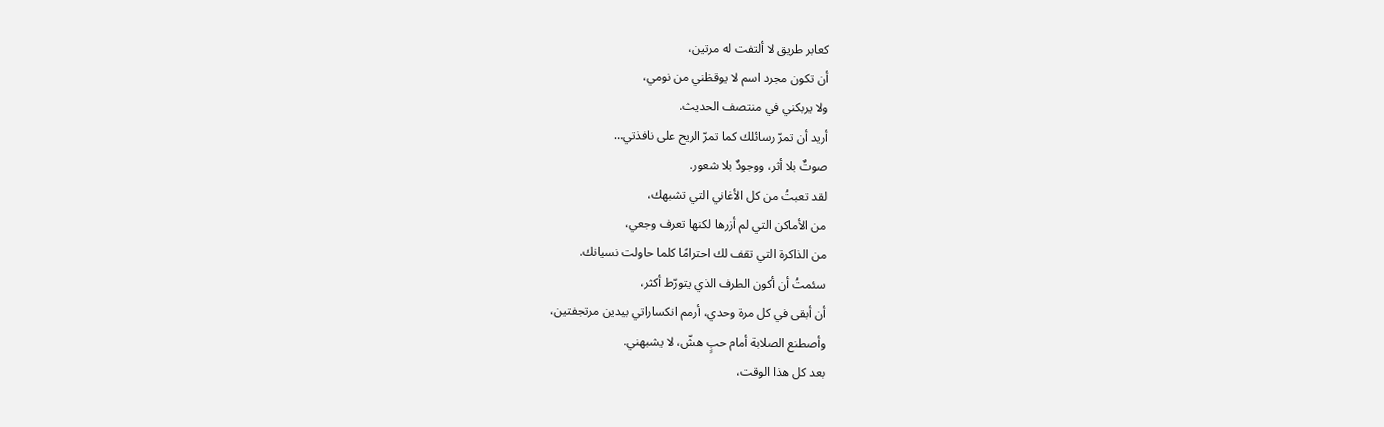كعابر طريق لا ألتفت له مرتين،
أن تكون مجرد اسم لا يوقظني من نومي،
ولا يربكني في منتصف الحديث.
أريد أن تمرّ رسائلك كما تمرّ الريح على نافذتي…
صوتٌ بلا أثر، ووجودٌ بلا شعور.
لقد تعبتُ من كل الأغاني التي تشبهك،
من الأماكن التي لم أزرها لكنها تعرف وجعي،
من الذاكرة التي تقف لك احترامًا كلما حاولت نسيانك.
سئمتُ أن أكون الطرف الذي يتورّط أكثر،
أن أبقى في كل مرة وحدي، أرمم انكساراتي بيدين مرتجفتين،
وأصطنع الصلابة أمام حبٍ هشّ، لا يشبهني.
بعد كل هذا الوقت،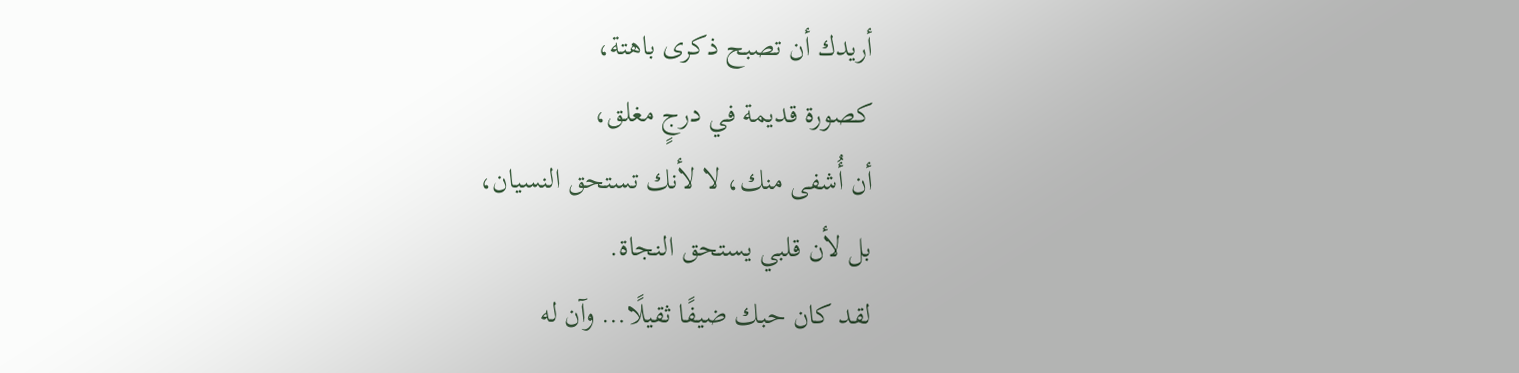أريدك أن تصبح ذكرى باهتة،
كصورة قديمة في درجٍ مغلق،
أن أُشفى منك، لا لأنك تستحق النسيان،
بل لأن قلبي يستحق النجاة.
لقد كان حبك ضيفًا ثقيلًا… وآن له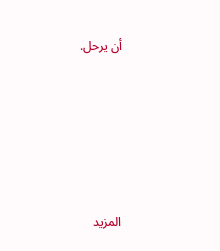أن يرحل.






المزيد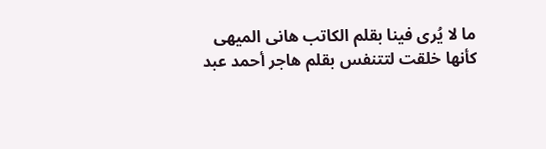ما لا يُرى فينا بقلم الكاتب هانى الميهى
كأنها خلقت لتتنفس بقلم هاجر أحمد عبد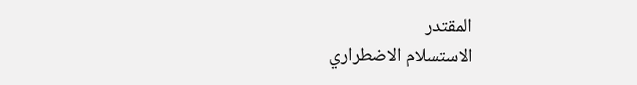المقتدر
الاستسلام الاضطراري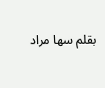بقلم سها مراد